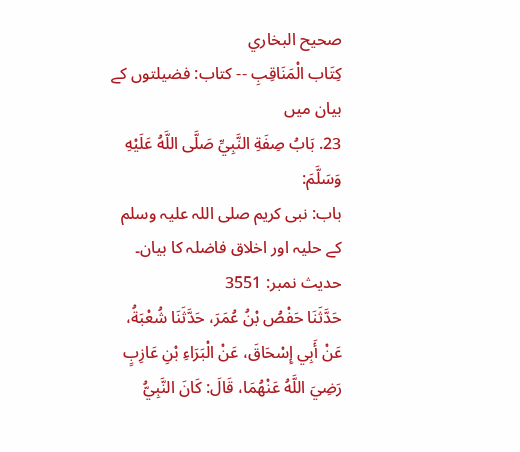صحيح البخاري
كِتَاب الْمَنَاقِبِ -- کتاب: فضیلتوں کے بیان میں
23. بَابُ صِفَةِ النَّبِيِّ صَلَّى اللَّهُ عَلَيْهِ وَسَلَّمَ:
باب: نبی کریم صلی اللہ علیہ وسلم کے حلیہ اور اخلاق فاضلہ کا بیان۔
حدیث نمبر: 3551
حَدَّثَنَا حَفْصُ بْنُ عُمَرَ، حَدَّثَنَا شُعْبَةُ، عَنْ أَبِي إِسْحَاقَ، عَنْ الْبَرَاءِ بْنِ عَازِبٍ رَضِيَ اللَّهُ عَنْهُمَا، قَالَ: كَانَ النَّبِيُّ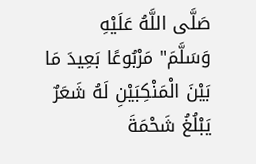صَلَّى اللَّهُ عَلَيْهِ وَسَلَّمَ" مَرْبُوعًا بَعِيدَ مَا بَيْنَ الْمَنْكِبَيْنِ لَهُ شَعَرٌ يَبْلُغُ شَحْمَةَ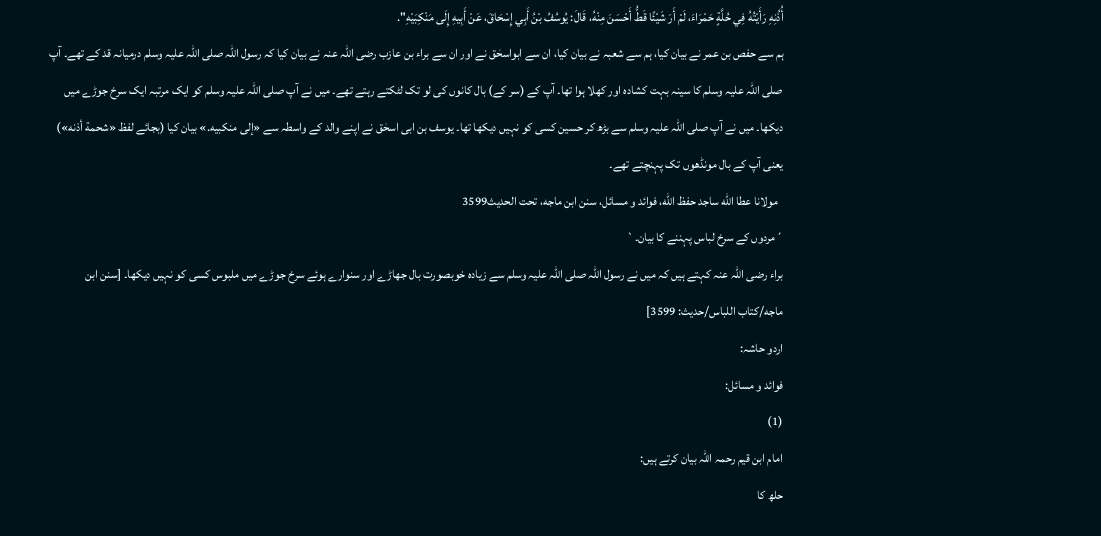أُذُنِهِ رَأَيْتُهُ فِي حُلَّةٍ حَمْرَاءَ، لَمْ أَرَ شَيْئًا قَطُّ أَحْسَنَ مِنْهُ، قَالَ: يُوسُفُ بْنُ أَبِي إِسْحَاقَ، عَنْ أَبِيهِ إِلَى مَنْكِبَيْهِ".
ہم سے حفص بن عمر نے بیان کیا، ہم سے شعبہ نے بیان کیا، ان سے ابواسحٰق نے اور ان سے براء بن عازب رضی اللہ عنہ نے بیان کیا کہ رسول اللہ صلی اللہ علیہ وسلم درمیانہ قد کے تھے۔ آپ صلی اللہ علیہ وسلم کا سینہ بہت کشادہ اور کھلا ہوا تھا۔ آپ کے (سر کے) بال کانوں کی لو تک لٹکتے رہتے تھے۔ میں نے آپ صلی اللہ علیہ وسلم کو ایک مرتبہ ایک سرخ جوڑے میں دیکھا۔ میں نے آپ صلی اللہ علیہ وسلم سے بڑھ کر حسین کسی کو نہیں دیکھا تھا۔ یوسف بن ابی اسحٰق نے اپنے والد کے واسطہ سے «إلى منكبيه.» بیان کیا (بجائے لفظ «شحمة أذنه») یعنی آپ کے بال مونڈھوں تک پہنچتے تھے۔
  مولانا عطا الله ساجد حفظ الله، فوائد و مسائل، سنن ابن ماجه، تحت الحديث3599
´مردوں کے سرخ لباس پہننے کا بیان۔`
براء رضی اللہ عنہ کہتے ہیں کہ میں نے رسول اللہ صلی اللہ علیہ وسلم سے زیادہ خوبصورت بال جھاڑے اور سنوارے ہوئے سرخ جوڑے میں ملبوس کسی کو نہیں دیکھا۔ [سنن ابن ماجه/كتاب اللباس/حدیث: 3599]
اردو حاشہ:
فوائد و مسائل:
(1)
امام ابن قیم رحمہ اللہ بیان کرتے ہیں:
حلھ کا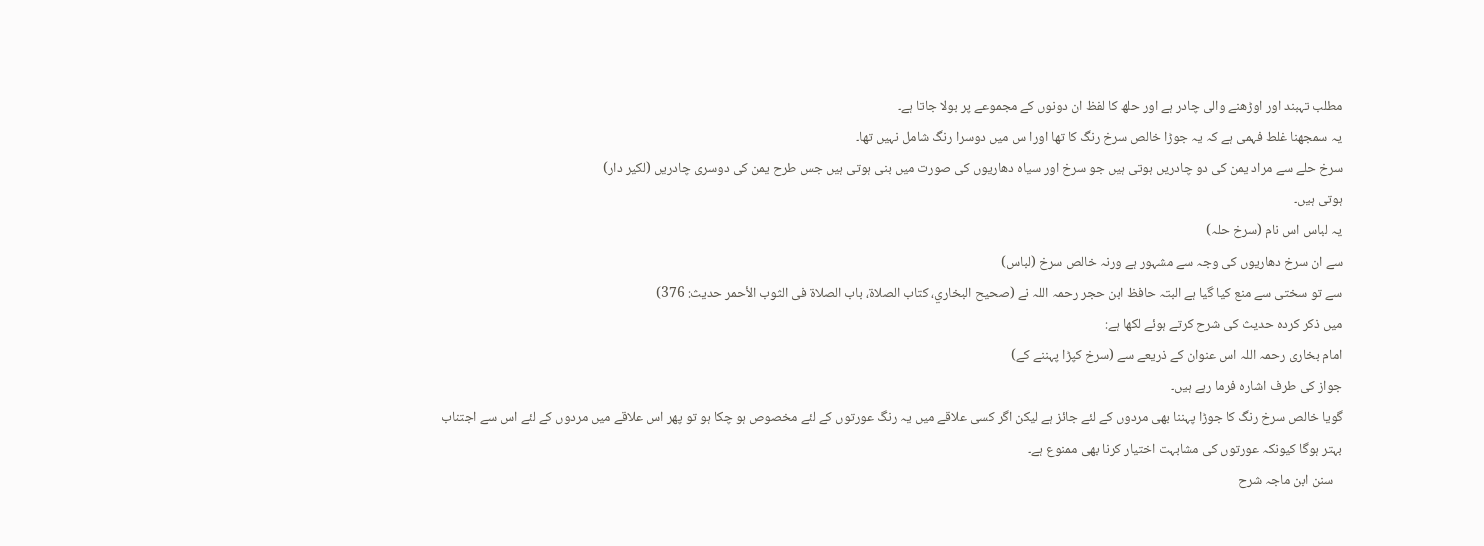مطلب تہبند اور اوڑھنے والی چادر ہے اور حلھ کا لفظ ان دونوں کے مجموعے پر بولا جاتا ہے۔
یہ سمجھنا غلط فہمی ہے کہ یہ جوڑا خالص سرخ رنگ کا تھا اورا س میں دوسرا رنگ شامل نہیں تھا۔
سرخ حلے سے مراد یمن کی دو چادریں ہوتی ہیں جو سرخ اور سیاہ دھاریوں کی صورت میں بنی ہوتی ہیں جس طرح یمن کی دوسری چادریں (لکیر دار)
ہوتی ہیں۔
یہ لباس اس نام (سرخ حلہ)
سے ان سرخ دھاریوں کی وجہ سے مشہور ہے ورنہ خالص سرخ (لباس)
سے تو سختی سے منع کیا گیا ہے البتہ حافظ ابن حجر رحمہ اللہ نے (صحیح البخاري، کتاب الصلاة، باب الصلاۃ فی الثوب الأحمر حدیث: 376)
میں ذکر کردہ حدیث کی شرح کرتے ہوئے لکھا ہے:
امام بخاری رحمہ اللہ اس عنوان کے ذریعے سے (سرخ کپڑا پہننے کے)
جواز کی طرف اشارہ فرما رہے ہیں۔
گویا خالص سرخ رنگ کا جوڑا پہننا بھی مردوں کے لئے جائز ہے لیکن اگر کسی علاقے میں یہ رنگ عورتوں کے لئے مخصوص ہو چکا ہو تو پھر اس علاقے میں مردوں کے لئے اس سے اجتناب بہتر ہوگا کیونکہ عورتوں کی مشابہت اختیار کرنا بھی ممنوع ہے۔
   سنن ابن ماجہ شرح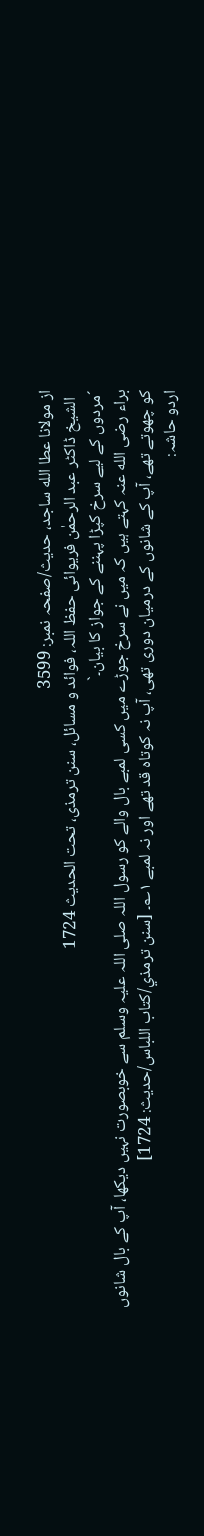از مولانا عطا الله ساجد، حدیث/صفحہ نمبر: 3599
  الشیخ ڈاکٹر عبد الرحمٰن فریوائی حفظ اللہ، فوائد و مسائل، سنن ترمذی، تحت الحديث 1724
´مردوں کے لیے سرخ کپڑا پہننے کے جواز کا بیان۔`
براء رضی الله عنہ کہتے ہیں کہ میں نے سرخ جوڑے میں کسی لمبے بال والے کو رسول اللہ صلی اللہ علیہ وسلم سے خوبصورت نہیں دیکھا، آپ کے بال شانوں کو چھوتے تھے، آپ کے شانوں کے درمیان دوری تھی، آپ نہ کوتاہ قد تھے اور نہ لمبے ۱؎۔ [سنن ترمذي/كتاب اللباس/حدیث: 1724]
اردو حاشہ: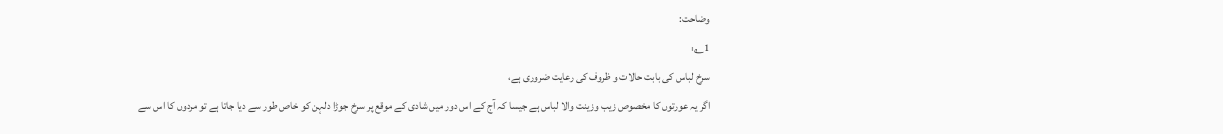وضاحت:
1؎:
سرخ لباس کی بابت حالات و ظروف کی رعایت ضروری ہے،
اگر یہ عورتوں کا مخصوص زیب وزینت والا لباس ہے جیسا کہ آج کے اس دور میں شادی کے موقع پر سرخ جوڑا دلہن کو خاص طور سے دیا جاتا ہے تو مردوں کا اس سے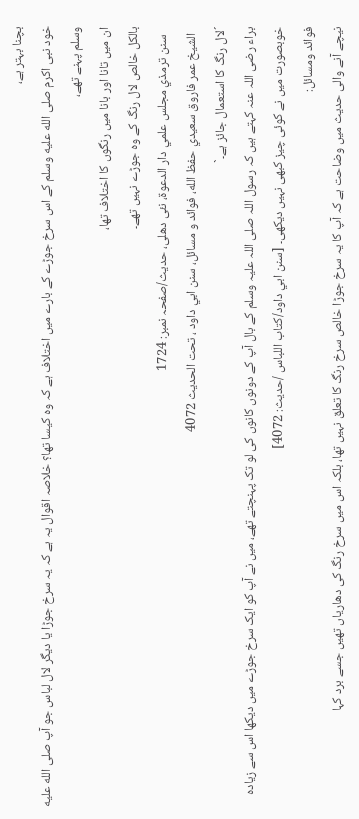بچنا بہتر ہے،
خود نبی اکرم صلى الله عليه وسلم کے اس سرخ جوڑے کے بارے میں اختلاف ہے کہ وہ کیسا تھا؟ خلاصہ اقوال یہ ہے کہ یہ سرخ جوڑا یا دیگر لال لباس جو آپ صلى الله عليه وسلم پہنے تھے،
ان میں تانا اور بانا میں رنگوں کا اختلاف تھا،
بالکل خالص لال رنگ کے وہ جوڑے نہیں تھے۔
   سنن ترمذي مجلس علمي دار الدعوة، نئى دهلى، حدیث/صفحہ نمبر: 1724
  الشيخ عمر فاروق سعيدي حفظ الله، فوائد و مسائل، سنن ابي داود ، تحت الحديث 4072
´لال رنگ کا استعمال جائز ہے۔`
براء رضی اللہ عنہ کہتے ہیں کہ رسول اللہ صلی اللہ علیہ وسلم کے بال آپ کے دونوں کانوں کی لو تک پہنچتے تھے، میں نے آپ کو ایک سرخ جوڑے میں دیکھا اس سے زیادہ خوبصورت میں نے کوئی چیز کبھی نہیں دیکھی۔ [سنن ابي داود/كتاب اللباس /حدیث: 4072]
فوائد ومسائل:
نیچے آنے والی حدیث میں وضاحت ہے کہ آپ کا یہ سرخ جوڑا خالص سرخ رنگ کا تعلق نہیں تھا، بلکہ اس میں سرخ رنگ کی دھاریاں تھیں جسے برد کہا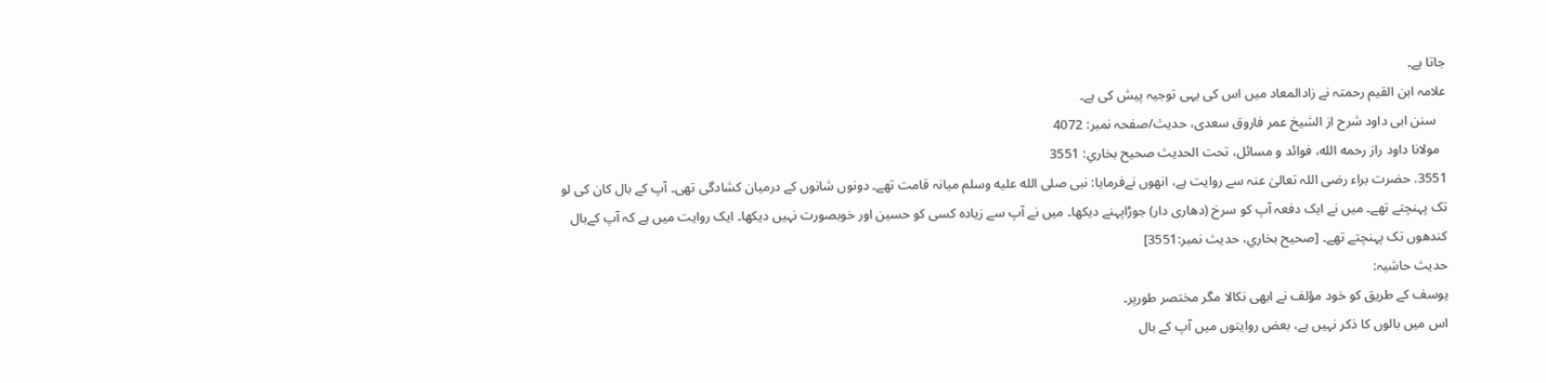جاتا ہے۔
علامہ ابن القیم رحمتہ نے زادالمعاد میں اس کی یہی توجیہ پیش کی ہے۔
   سنن ابی داود شرح از الشیخ عمر فاروق سعدی، حدیث/صفحہ نمبر: 4072
  مولانا داود راز رحمه الله، فوائد و مسائل، تحت الحديث صحيح بخاري: 3551
3551. حضرت براء رضی اللہ تعالیٰ عنہ سے روایت ہے، انھوں نےفرمایا: نبی صلى الله عليه وسلم میانہ قامت تھے۔ دونوں شانوں کے درمیان کشادگی تھی۔ آپ کے بال کان کی لو تک پہنچتے تھے۔ میں نے ایک دفعہ آپ کو سرخ (دھاری دار) جوڑاپہنے دیکھا۔ میں نے آپ سے زیادہ کسی کو حسین اور خوبصورت نہیں دیکھا۔ ایک روایت میں ہے کہ آپ کےبال کندھوں تک پہنچتے تھے۔ [صحيح بخاري، حديث نمبر:3551]
حدیث حاشیہ:
یوسف کے طریق کو خود مؤلف نے ابھی نکالا مگر مختصر طورپر۔
اس میں بالوں کا ذکر نہیں ہے، بعض روایتوں میں آپ کے بال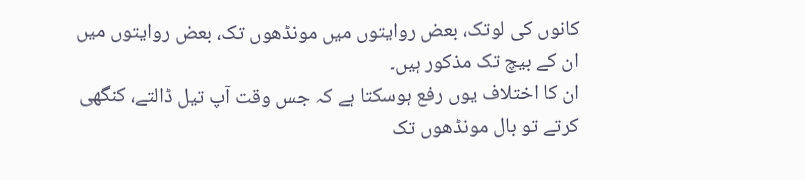کانوں کی لوتک، بعض روایتوں میں مونڈھوں تک، بعض روایتوں میں ان کے بیچ تک مذکور ہیں۔
ان کا اختلاف یوں رفع ہوسکتا ہے کہ جس وقت آپ تیل ڈالتے، کنگھی کرتے تو بال مونڈھوں تک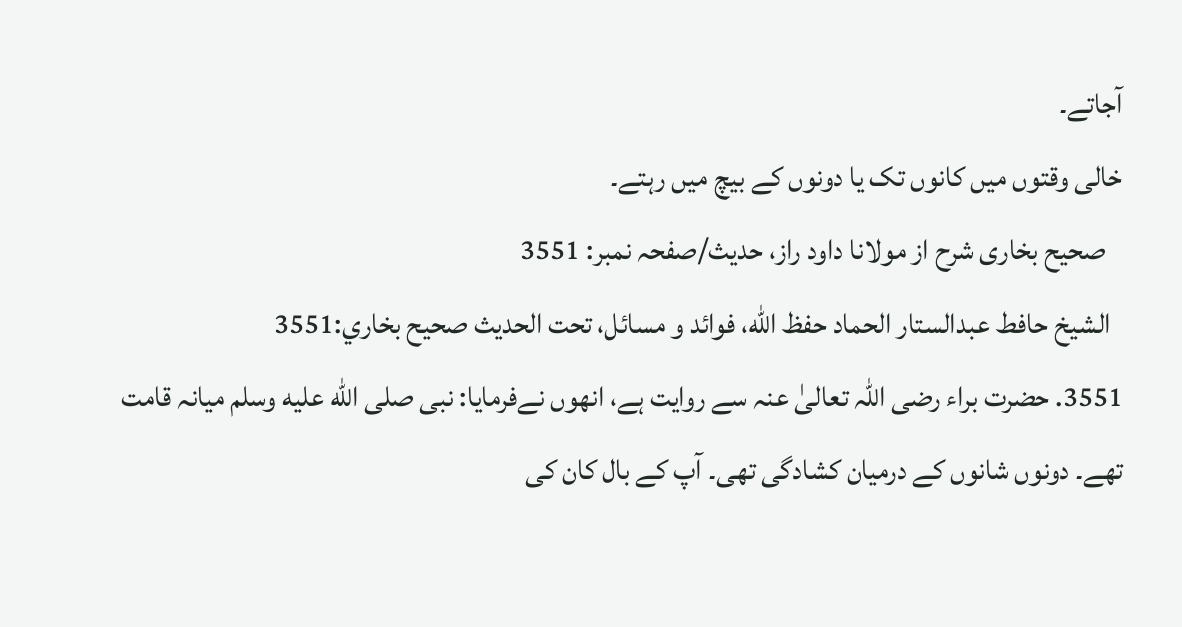آجاتے۔
خالی وقتوں میں کانوں تک یا دونوں کے بیچ میں رہتے۔
   صحیح بخاری شرح از مولانا داود راز، حدیث/صفحہ نمبر: 3551
  الشيخ حافط عبدالستار الحماد حفظ الله، فوائد و مسائل، تحت الحديث صحيح بخاري:3551
3551. حضرت براء رضی اللہ تعالیٰ عنہ سے روایت ہے، انھوں نےفرمایا: نبی صلى الله عليه وسلم میانہ قامت تھے۔ دونوں شانوں کے درمیان کشادگی تھی۔ آپ کے بال کان کی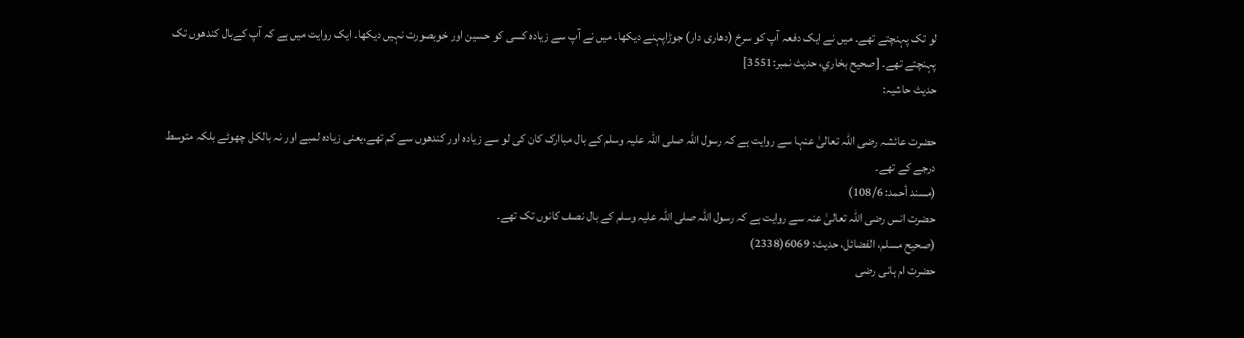لو تک پہنچتے تھے۔ میں نے ایک دفعہ آپ کو سرخ (دھاری دار) جوڑاپہنے دیکھا۔ میں نے آپ سے زیادہ کسی کو حسین اور خوبصورت نہیں دیکھا۔ ایک روایت میں ہے کہ آپ کےبال کندھوں تک پہنچتے تھے۔ [صحيح بخاري، حديث نمبر:3551]
حدیث حاشیہ:

حضرت عائشہ رضی اللہ تعالیٰ عنہا سے روایت ہے کہ رسول اللہ صلی اللہ علیہ وسلم کے بال مباارک کان کی لو سے زیادہ اور کندھوں سے کم تھے،یعنی زیادہ لمبے اور نہ بالکل چھوٹے بلکہ متوسط درجے کے تھے۔
(مسند أحمد: 108/6)
حضرت انس رضی اللہ تعالیٰ عنہ سے روایت ہے کہ رسول اللہ صلی اللہ علیہ وسلم کے بال نصف کانوں تک تھے۔
(صحیح مسلم، الفضائل، حدیث: 6069(2338)
حضرت ام ہانی رضی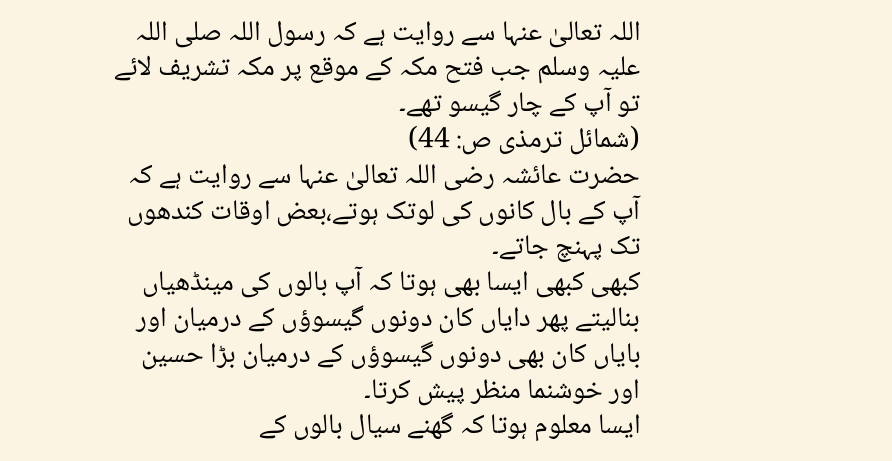اللہ تعالیٰ عنہا سے روایت ہے کہ رسول اللہ صلی اللہ علیہ وسلم جب فتح مکہ کے موقع پر مکہ تشریف لائے تو آپ کے چار گیسو تھے۔
(شمائل ترمذی ص: 44)
حضرت عائشہ رضی اللہ تعالیٰ عنہا سے روایت ہے کہ آپ کے بال کانوں کی لوتک ہوتے،بعض اوقات کندھوں تک پہنچ جاتے۔
کبھی کبھی ایسا بھی ہوتا کہ آپ بالوں کی مینڈھیاں بنالیتے پھر دایاں کان دونوں گیسوؤں کے درمیان اور بایاں کان بھی دونوں گیسوؤں کے درمیان بڑا حسین اور خوشنما منظر پیش کرتا۔
ایسا معلوم ہوتا کہ گھنے سیال بالوں کے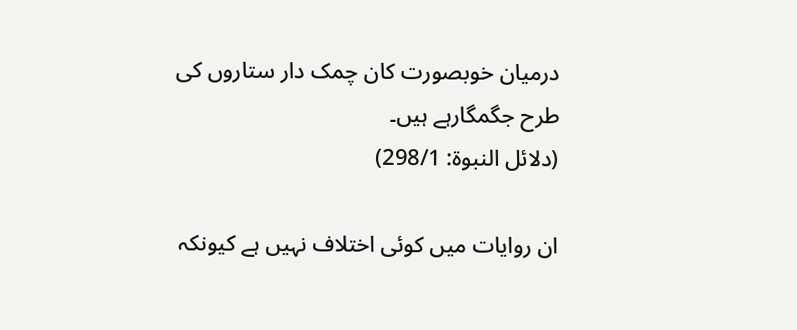درمیان خوبصورت کان چمک دار ستاروں کی طرح جگمگارہے ہیں۔
(دلائل النبوة: 298/1)

ان روایات میں کوئی اختلاف نہیں ہے کیونکہ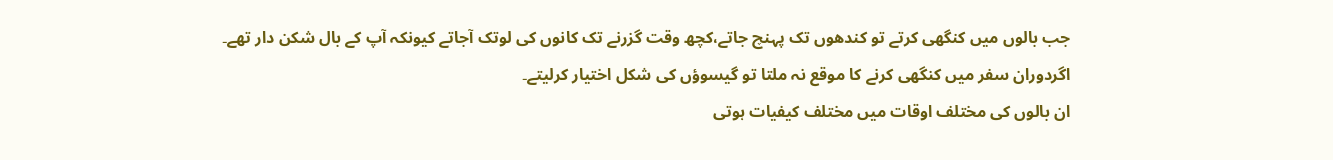جب بالوں میں کنگھی کرتے تو کندھوں تک پہنچ جاتے،کچھ وقت گزرنے تک کانوں کی لوتک آجاتے کیونکہ آپ کے بال شکن دار تھے۔
اگردوران سفر میں کنگھی کرنے کا موقع نہ ملتا تو گیسوؤں کی شکل اختیار کرلیتے۔
ان بالوں کی مختلف اوقات میں مختلف کیفیات ہوتی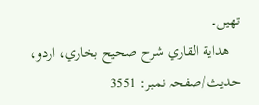تھیں۔
   هداية القاري شرح صحيح بخاري، اردو، حدیث/صفحہ نمبر: 3551